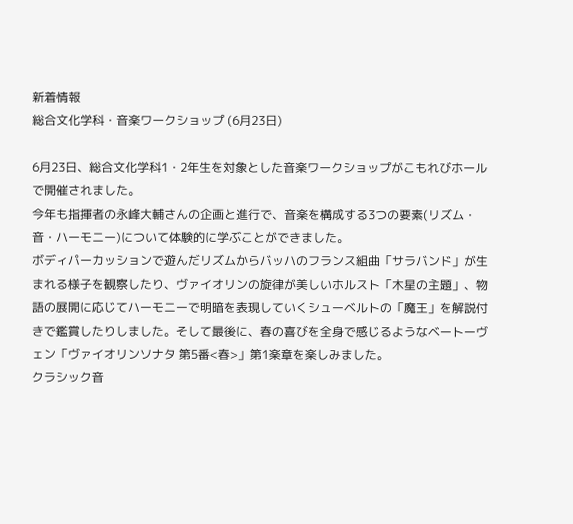新着情報
総合文化学科・音楽ワークショップ (6月23日)

6月23日、総合文化学科1・2年生を対象とした音楽ワークショップがこもれびホールで開催されました。
今年も指揮者の永峰大輔さんの企画と進行で、音楽を構成する3つの要素(リズム・音・ハーモニー)について体験的に学ぶことができました。
ボディパーカッションで遊んだリズムからバッハのフランス組曲「サラバンド」が生まれる様子を観察したり、ヴァイオリンの旋律が美しいホルスト「木星の主題」、物語の展開に応じてハーモニーで明暗を表現していくシューベルトの「魔王」を解説付きで鑑賞したりしました。そして最後に、春の喜びを全身で感じるようなベートーヴェン「ヴァイオリンソナタ 第5番<春>」第1楽章を楽しみました。
クラシック音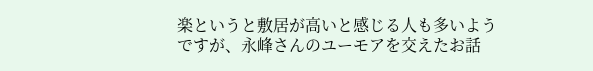楽というと敷居が高いと感じる人も多いようですが、永峰さんのユーモアを交えたお話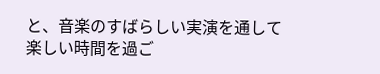と、音楽のすばらしい実演を通して楽しい時間を過ご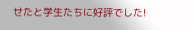せたと学生たちに好評でした!